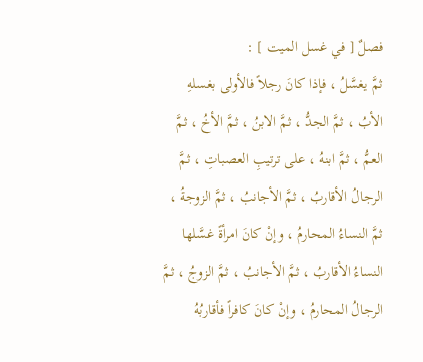فصلٌ [ في غسل الميت ] :
ثمَّ يغسَّلُ ، فإذا كانَ رجلاً فالأولى بغسلهِ الأبُ ، ثمَّ الجدُّ ، ثمَّ الابنُ ، ثمَّ الأخُ ، ثمَّ العمُّ ، ثمَّ ابنهُ ، على ترتيبِ العصباتِ ، ثمَّ الرجالُ الأقاربُ ، ثمَّ الأجانبُ ، ثمَّ الزوجةُ ، ثمَّ النساءُ المحارمُ ، وإنْ كانَ امرأةً غسَّلها النساءُ الأقاربُ ، ثمَّ الأجانبُ ، ثمَّ الزوجُ ، ثمَّ الرجالُ المحارمُ ، وإنْ كانَ كافراً فأقاربُهُ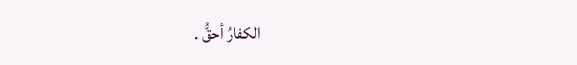الكفارُ أحقُّ .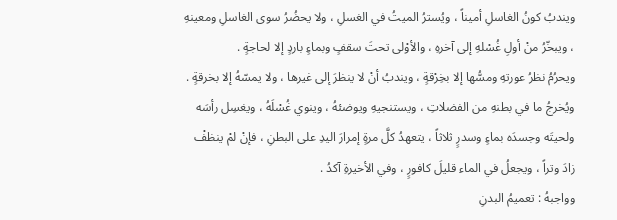ويندبُ كونُ الغاسلِ أميناً ، ويُسترُ الميتُ في الغسلِ ، ولا يحضُرُ سوى الغاسلِ ومعينهِ ، ويبخّرُ منْ أولِ غُسْلهِ إلى آخرهِ ، والأوْلى تحتَ سقفٍ وبماءٍ باردٍ إلا لحاجةٍ .
ويحرُمُ نظرُ عورتهِ ومسُّها إلا بخِرْقةٍ ، ويندبُ أنْ لا ينظرَ إلى غيرها ، ولا يمسّهُ إلا بخرقةٍ .
ويُخرجُ ما في بطنهِ من الفضلاتِ ، ويستنجيهِ ويوضئهُ ، وينوي غُسْلَهُ ، ويغسِل رأسَه ولحيتَه وجسدَه بماءٍ وسدرٍ ثلاثاً ، يتعهدُ كلَّ مرةٍ إمرارَ اليدِ على البطنِ ، فإنْ لمْ ينظفْ زادَ وتراً ، ويجعلُ في الماء قليلَ كافورٍ ، وفي الأخيرةِ آكدُ .
وواجبهُ : تعميمُ البدنِ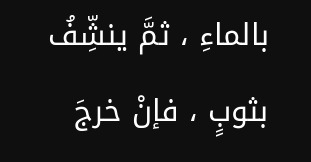بالماءِ ، ثمَّ ينشِّفُ بثوبٍ ، فإنْ خرجَ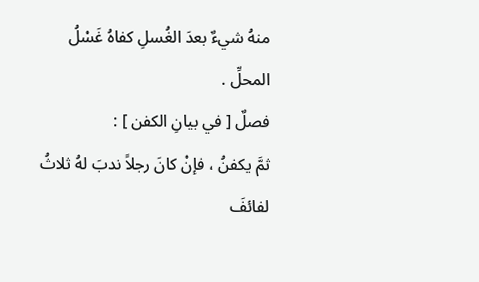منهُ شيءٌ بعدَ الغُسلِ كفاهُ غَسْلُ المحلِّ .
فصلٌ [ في بيانِ الكفن ] :
ثمَّ يكفنُ ، فإنْ كانَ رجلاً ندبَ لهُ ثلاثُ لفائفَ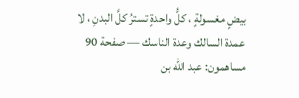بيضٍ مغسولةٍ ، كلُّ واحدةٍ تسترُ كلَّ البدنِ ، لا
عمدة السالك وعدة الناسك — صفحة 90
مساهمون: عبد الله بن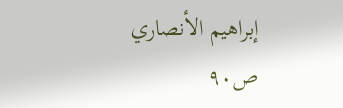إبراهيم الأنصاري
ص٩٠